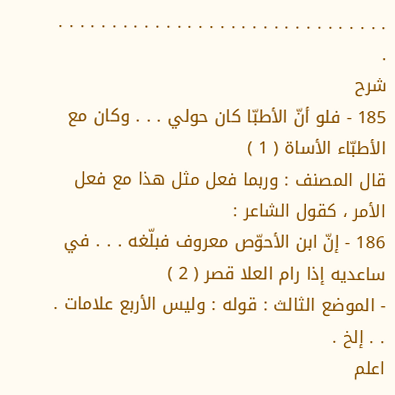. . . . . . . . . . . . . . . . . . . . . . . . . . . . . . . .
شرح
185 - فلو أنّ الأطبّا كان حولي . . . وكان مع الأطبّاء الأساة ( 1 )
قال المصنف : وربما فعل مثل هذا مع فعل الأمر ، كقول الشاعر :
186 - إنّ ابن الأحوّص معروف فبلّغه . . . في ساعديه إذا رام العلا قصر ( 2 )
- الموضع الثالث : قوله : وليس الأربع علامات . . . إلخ .
اعلم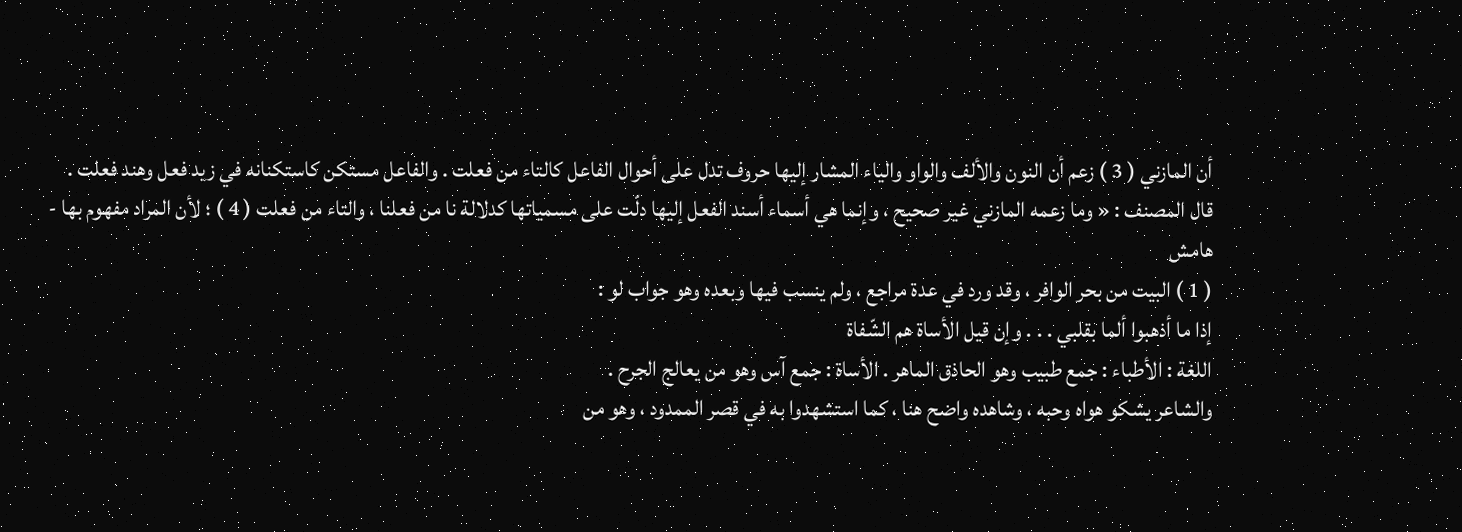أن المازني ( 3 ) زعم أن النون والألف والواو والياء المشار إليها حروف تدل على أحوال الفاعل كالتاء من فعلت . والفاعل مستكن كاستكنانه في زيد فعل وهند فعلت .
قال المصنف : « وما زعمه المازني غير صحيح ، وإنما هي أسماء أسند الفعل إليها دلّت على مسمياتها كدلالة نا من فعلنا ، والتاء من فعلت ( 4 ) ؛ لأن المراد مفهوم بها -
هامش
( 1 ) البيت من بحر الوافر ، وقد ورد في عدة مراجع ، ولم ينسب فيها وبعده وهو جواب لو :
إذا ما أذهبوا ألما بقلبي . . . وإن قيل الأساة هم الشّفاة
اللغة : الأطباء : جمع طبيب وهو الحاذق الماهر . الأساة : جمع آس وهو من يعالج الجرح .
والشاعر يشكو هواه وحبه ، وشاهده واضح هنا ، كما استشهدوا به في قصر الممدود ، وهو من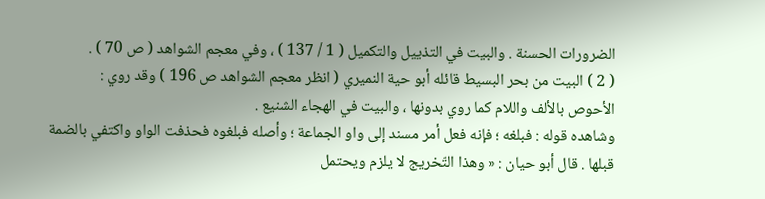الضرورات الحسنة . والبيت في التذييل والتكميل ( 1 / 137 ) ، وفي معجم الشواهد ( ص 70 ) .
( 2 ) البيت من بحر البسيط قائله أبو حية النميري ( انظر معجم الشواهد ص 196 ) وقد روي :
الأحوص بالألف واللام كما روي بدونها ، والبيت في الهجاء الشنيع .
وشاهده قوله : فبلغه ؛ فإنه فعل أمر مسند إلى واو الجماعة ؛ وأصله فبلغوه فحذفت الواو واكتفي بالضمة قبلها . قال أبو حيان : « وهذا التّخريج لا يلزم ويحتمل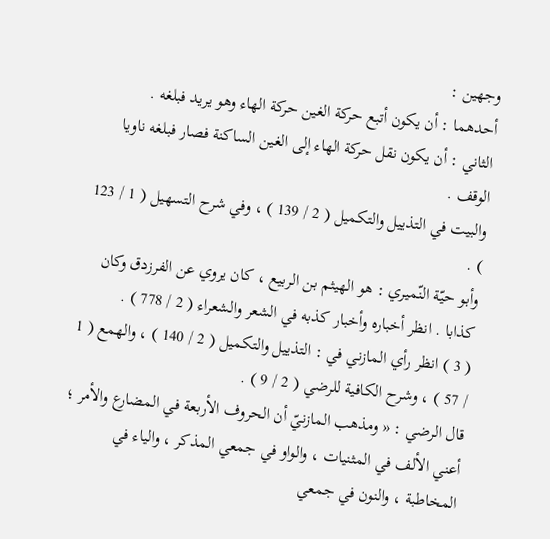وجهين :
أحدهما : أن يكون أتبع حركة الغين حركة الهاء وهو يريد فبلغه .
الثاني : أن يكون نقل حركة الهاء إلى الغين الساكنة فصار فبلغه ناويا الوقف .
والبيت في التذييل والتكميل ( 2 / 139 ) ، وفي شرح التسهيل ( 1 / 123 ) .
وأبو حيّة النّميري : هو الهيثم بن الربيع ، كان يروي عن الفرزدق وكان كذابا . انظر أخباره وأخبار كذبه في الشعر والشعراء ( 2 / 778 ) .
( 3 ) انظر رأي المازني في : التذييل والتكميل ( 2 / 140 ) ، والهمع ( 1 / 57 ) ، وشرح الكافية للرضي ( 2 / 9 ) .
قال الرضي : « ومذهب المازنيّ أن الحروف الأربعة في المضارع والأمر ؛ أعني الألف في المثنيات ، والواو في جمعي المذكر ، والياء في المخاطبة ، والنون في جمعي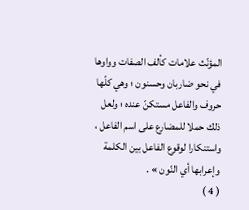المؤنّث علامات كألف الصفات وواوها في نحو ضاربان وحسنون ؛ وهي كلّها حروف والفاعل مستكنّ عنده ؛ ولعل ذلك حملا للمضارع على اسم الفاعل ، واستنكارا لوقوع الفاعل بين الكلمة وإعرابها أي النّون » .
( 4 )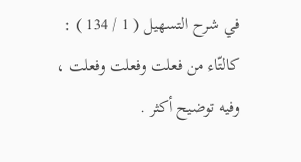في شرح التسهيل ( 1 / 134 ) : كالتّاء من فعلت وفعلت وفعلت ، وفيه توضيح أكثر .